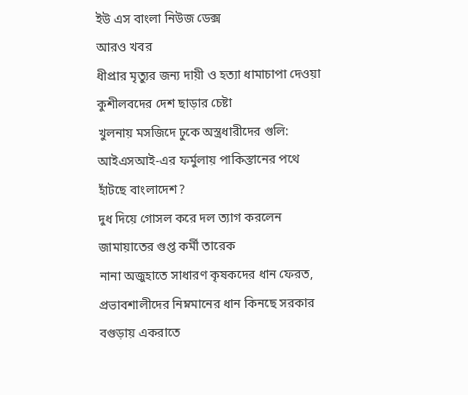ইউ এস বাংলা নিউজ ডেক্স
আরও খবর
ধীপ্রার মৃত্যুর জন্য দায়ী ও হত্যা ধামাচাপা দেওয়া কুশীলবদের দেশ ছাড়ার চেষ্টা
খুলনায় মসজিদে ঢুকে অস্ত্রধারীদের গুলি: আইএসআই-এর ফর্মুলায় পাকিস্তানের পথে হাঁটছে বাংলাদেশ?
দুধ দিয়ে গোসল করে দল ত্যাগ করলেন জামায়াতের গুপ্ত কর্মী তারেক
নানা অজুহাতে সাধারণ কৃষকদের ধান ফেরত, প্রভাবশালীদের নিম্নমানের ধান কিনছে সরকার
বগুড়ায় একরাতে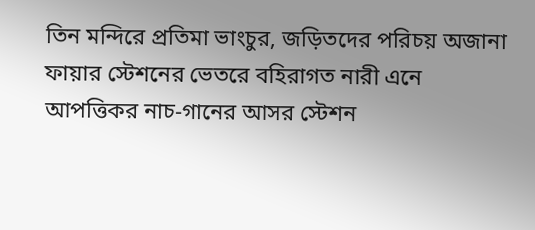তিন মন্দিরে প্রতিমা ভাংচুর, জড়িতদের পরিচয় অজানা
ফায়ার স্টেশনের ভেতরে বহিরাগত নারী এনে আপত্তিকর নাচ-গানের আসর স্টেশন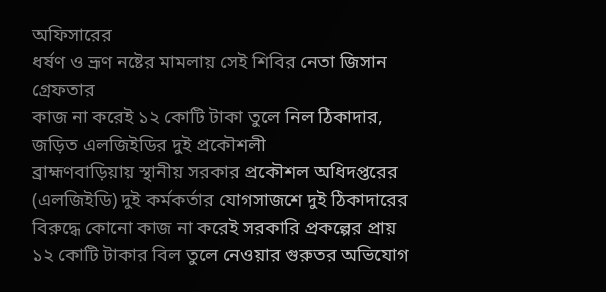অফিসারের
ধর্ষণ ও ভ্রূণ নষ্টের মামলায় সেই শিবির নেতা জিসান গ্রেফতার
কাজ না করেই ১২ কোটি টাকা তুলে নিল ঠিকাদার, জড়িত এলজিইডির দুই প্রকৌশলী
ব্রাহ্মণবাড়িয়ায় স্থানীয় সরকার প্রকৌশল অধিদপ্তরের (এলজিইডি) দুই কর্মকর্তার যোগসাজশে দুই ঠিকাদারের বিরুদ্ধে কোনো কাজ না করেই সরকারি প্রকল্পের প্রায় ১২ কোটি টাকার বিল তুলে নেওয়ার গুরুতর অভিযোগ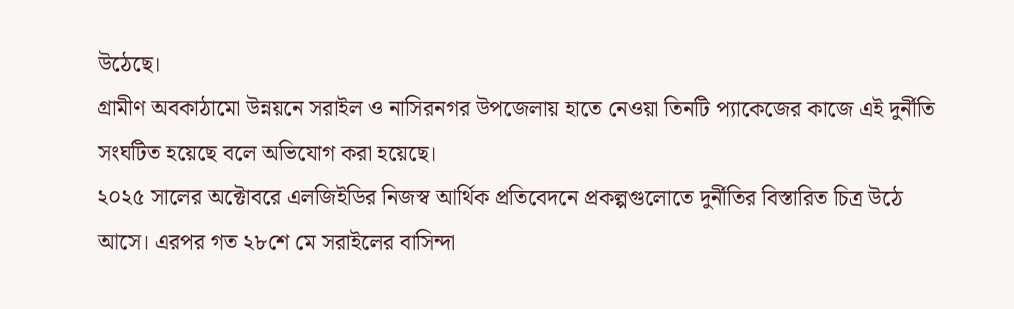উঠেছে।
গ্রামীণ অবকাঠামো উন্নয়নে সরাইল ও নাসিরনগর উপজেলায় হাতে নেওয়া তিনটি প্যাকেজের কাজে এই দুর্নীতি সংঘটিত হয়েছে বলে অভিযোগ করা হয়েছে।
২০২৫ সালের অক্টোবরে এলজিইডির নিজস্ব আর্থিক প্রতিবেদনে প্রকল্পগুলোতে দুর্নীতির বিস্তারিত চিত্র উঠে আসে। এরপর গত ২৮শে মে সরাইলের বাসিন্দা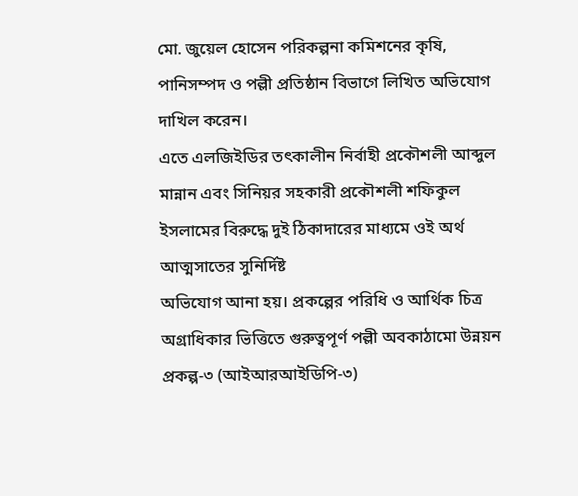মো. জুয়েল হোসেন পরিকল্পনা কমিশনের কৃষি, পানিসম্পদ ও পল্লী প্রতিষ্ঠান বিভাগে লিখিত অভিযোগ দাখিল করেন।
এতে এলজিইডির তৎকালীন নির্বাহী প্রকৌশলী আব্দুল মান্নান এবং সিনিয়র সহকারী প্রকৌশলী শফিকুল ইসলামের বিরুদ্ধে দুই ঠিকাদারের মাধ্যমে ওই অর্থ আত্মসাতের সুনির্দিষ্ট
অভিযোগ আনা হয়। প্রকল্পের পরিধি ও আর্থিক চিত্র অগ্রাধিকার ভিত্তিতে গুরুত্বপূর্ণ পল্লী অবকাঠামো উন্নয়ন প্রকল্প-৩ (আইআরআইডিপি-৩)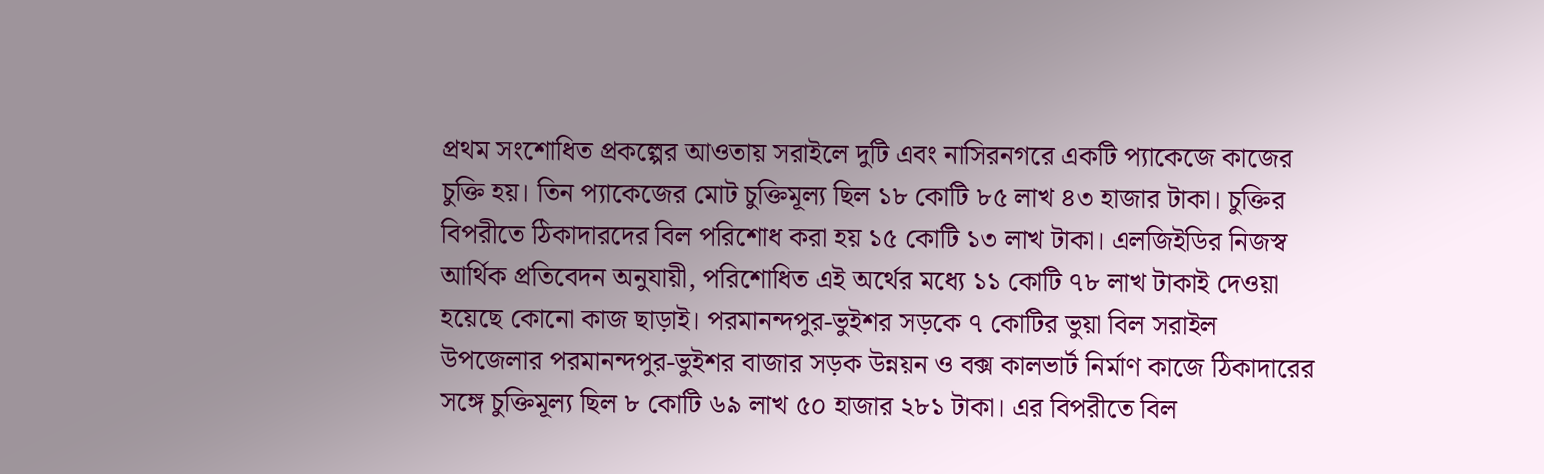প্রথম সংশোধিত প্রকল্পের আওতায় সরাইলে দুটি এবং নাসিরনগরে একটি প্যাকেজে কাজের চুক্তি হয়। তিন প্যাকেজের মোট চুক্তিমূল্য ছিল ১৮ কোটি ৮৫ লাখ ৪৩ হাজার টাকা। চুক্তির বিপরীতে ঠিকাদারদের বিল পরিশোধ করা হয় ১৫ কোটি ১৩ লাখ টাকা। এলজিইডির নিজস্ব আর্থিক প্রতিবেদন অনুযায়ী, পরিশোধিত এই অর্থের মধ্যে ১১ কোটি ৭৮ লাখ টাকাই দেওয়া হয়েছে কোনো কাজ ছাড়াই। পরমানন্দপুর-ভুইশর সড়কে ৭ কোটির ভুয়া বিল সরাইল উপজেলার পরমানন্দপুর-ভুইশর বাজার সড়ক উন্নয়ন ও বক্স কালভার্ট নির্মাণ কাজে ঠিকাদারের সঙ্গে চুক্তিমূল্য ছিল ৮ কোটি ৬৯ লাখ ৫০ হাজার ২৮১ টাকা। এর বিপরীতে বিল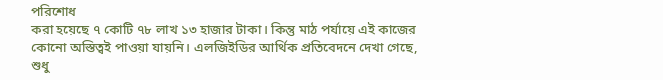পরিশোধ
করা হয়েছে ৭ কোটি ৭৮ লাখ ১৩ হাজার টাকা। কিন্তু মাঠ পর্যায়ে এই কাজের কোনো অস্তিত্বই পাওয়া যায়নি। এলজিইডির আর্থিক প্রতিবেদনে দেখা গেছে, শুধু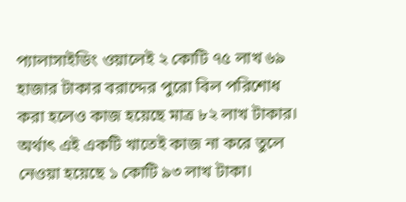প্যালাসাইডিং ওয়ালেই ২ কোটি ৭৫ লাখ ৬৯ হাজার টাকার বরাদ্দের পুরো বিল পরিশোধ করা হলেও কাজ হয়েছে মাত্র ৮২ লাখ টাকার। অর্থাৎ এই একটি খাতেই কাজ না করে তুলে নেওয়া হয়েছে ১ কোটি ৯৩ লাখ টাকা।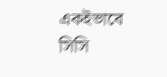একইভাবে সিসি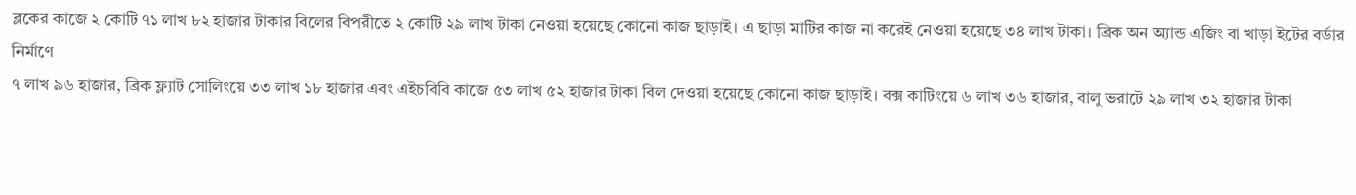ব্লকের কাজে ২ কোটি ৭১ লাখ ৮২ হাজার টাকার বিলের বিপরীতে ২ কোটি ২৯ লাখ টাকা নেওয়া হয়েছে কোনো কাজ ছাড়াই। এ ছাড়া মাটির কাজ না করেই নেওয়া হয়েছে ৩৪ লাখ টাকা। ব্রিক অন অ্যান্ড এজিং বা খাড়া ইটের বর্ডার নির্মাণে
৭ লাখ ৯৬ হাজার, ব্রিক ফ্ল্যাট সোলিংয়ে ৩৩ লাখ ১৮ হাজার এবং এইচবিবি কাজে ৫৩ লাখ ৫২ হাজার টাকা বিল দেওয়া হয়েছে কোনো কাজ ছাড়াই। বক্স কাটিংয়ে ৬ লাখ ৩৬ হাজার, বালু ভরাটে ২৯ লাখ ৩২ হাজার টাকা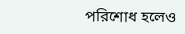পরিশোধ হলেও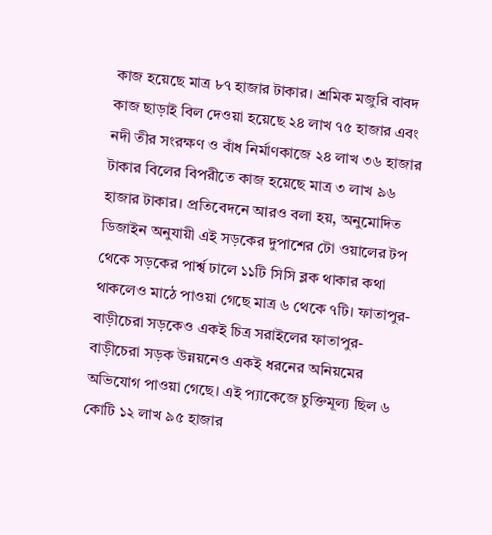কাজ হয়েছে মাত্র ৮৭ হাজার টাকার। শ্রমিক মজুরি বাবদ কাজ ছাড়াই বিল দেওয়া হয়েছে ২৪ লাখ ৭৫ হাজার এবং নদী তীর সংরক্ষণ ও বাঁধ নির্মাণকাজে ২৪ লাখ ৩৬ হাজার টাকার বিলের বিপরীতে কাজ হয়েছে মাত্র ৩ লাখ ৯৬ হাজার টাকার। প্রতিবেদনে আরও বলা হয়, অনুমোদিত ডিজাইন অনুযায়ী এই সড়কের দুপাশের টো ওয়ালের টপ থেকে সড়কের পার্শ্ব ঢালে ১১টি সিসি ব্লক থাকার কথা
থাকলেও মাঠে পাওয়া গেছে মাত্র ৬ থেকে ৭টি। ফাতাপুর-বাড়ীচেরা সড়কেও একই চিত্র সরাইলের ফাতাপুর-বাড়ীচেরা সড়ক উন্নয়নেও একই ধরনের অনিয়মের অভিযোগ পাওয়া গেছে। এই প্যাকেজে চুক্তিমূল্য ছিল ৬ কোটি ১২ লাখ ৯৫ হাজার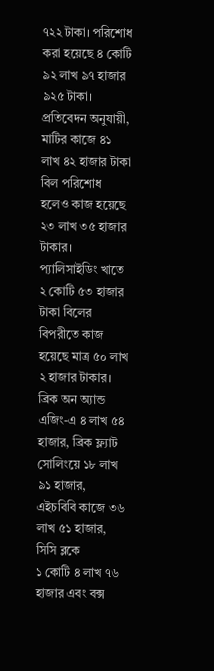৭২২ টাকা। পরিশোধ করা হয়েছে ৪ কোটি ৯২ লাখ ৯৭ হাজার ৯২৫ টাকা। প্রতিবেদন অনুযায়ী, মাটির কাজে ৪১ লাখ ৪২ হাজার টাকা বিল পরিশোধ হলেও কাজ হয়েছে ২৩ লাখ ৩৫ হাজার টাকার। প্যালিসাইডিং খাতে ২ কোটি ৫৩ হাজার টাকা বিলের বিপরীতে কাজ হয়েছে মাত্র ৫০ লাখ ২ হাজার টাকার। ব্রিক অন অ্যান্ড এজিং-এ ৪ লাখ ৫৪ হাজার, ব্রিক ফ্ল্যাট সোলিংয়ে ১৮ লাখ ৯১ হাজার, এইচবিবি কাজে ৩৬ লাখ ৫১ হাজার, সিসি ব্লকে
১ কোটি ৪ লাখ ৭৬ হাজার এবং বক্স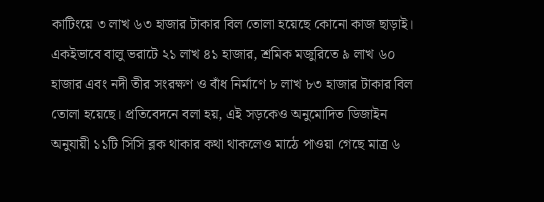কাটিংয়ে ৩ লাখ ৬৩ হাজার টাকার বিল তোলা হয়েছে কোনো কাজ ছাড়াই। একইভাবে বালু ভরাটে ২১ লাখ ৪১ হাজার, শ্রমিক মজুরিতে ৯ লাখ ৬০ হাজার এবং নদী তীর সংরক্ষণ ও বাঁধ নির্মাণে ৮ লাখ ৮৩ হাজার টাকার বিল তোলা হয়েছে। প্রতিবেদনে বলা হয়, এই সড়কেও অনুমোদিত ডিজাইন অনুযায়ী ১১টি সিসি ব্লক থাকার কথা থাকলেও মাঠে পাওয়া গেছে মাত্র ৬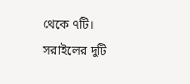থেকে ৭টি। সরাইলের দুটি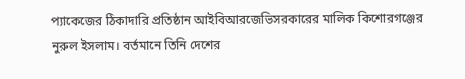প্যাকেজের ঠিকাদারি প্রতিষ্ঠান আইবিআরজেভিসরকারের মালিক কিশোরগঞ্জের নুরুল ইসলাম। বর্তমানে তিনি দেশের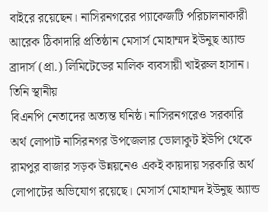বাইরে রয়েছেন। নাসিরনগরের প্যাকেজটি পরিচালনাকারী আরেক ঠিকাদারি প্রতিষ্ঠান মেসার্স মোহাম্মদ ইউনুছ অ্যান্ড ব্রাদার্স (প্রা.) লিমিটেডের মালিক ব্যবসায়ী খাইরুল হাসান। তিনি স্থানীয়
বিএনপি নেতাদের অত্যন্ত ঘনিষ্ঠ। নাসিরনগরেও সরকারি অর্থ লোপাট নাসিরনগর উপজেলার ভোলাকুট ইউপি থেকে রামপুর বাজার সড়ক উন্নয়নেও একই কায়দায় সরকারি অর্থ লোপাটের অভিযোগ রয়েছে। মেসার্স মোহাম্মদ ইউনুছ অ্যান্ড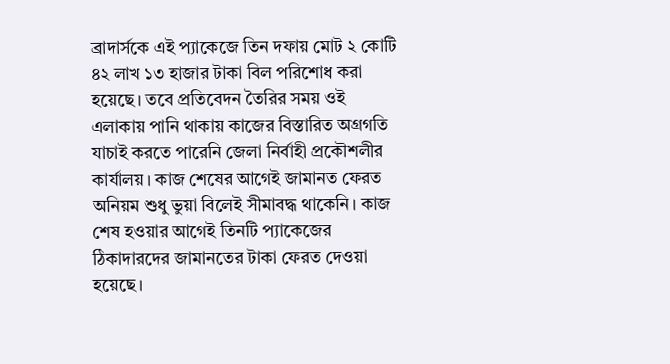ব্রাদার্সকে এই প্যাকেজে তিন দফায় মোট ২ কোটি ৪২ লাখ ১৩ হাজার টাকা বিল পরিশোধ করা হয়েছে। তবে প্রতিবেদন তৈরির সময় ওই এলাকায় পানি থাকায় কাজের বিস্তারিত অগ্রগতি যাচাই করতে পারেনি জেলা নির্বাহী প্রকৌশলীর কার্যালয়। কাজ শেষের আগেই জামানত ফেরত অনিয়ম শুধু ভুয়া বিলেই সীমাবদ্ধ থাকেনি। কাজ শেষ হওয়ার আগেই তিনটি প্যাকেজের ঠিকাদারদের জামানতের টাকা ফেরত দেওয়া হয়েছে।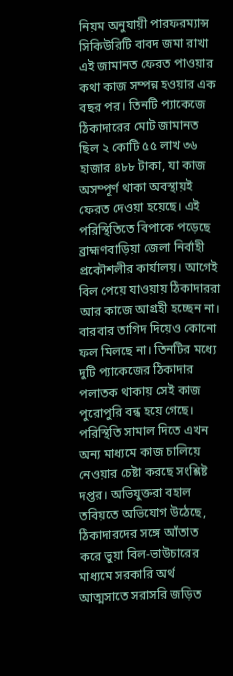নিয়ম অনুযায়ী পারফরম্যান্স সিকিউরিটি বাবদ জমা রাখা এই জামানত ফেরত পাওয়ার কথা কাজ সম্পন্ন হওয়ার এক বছর পর। তিনটি প্যাকেজে ঠিকাদারের মোট জামানত ছিল ২ কোটি ৫৫ লাখ ৩৬ হাজার ৪৮৮ টাকা, যা কাজ অসম্পূর্ণ থাকা অবস্থায়ই ফেরত দেওয়া হয়েছে। এই পরিস্থিতিতে বিপাকে পড়েছে ব্রাহ্মণবাড়িয়া জেলা নির্বাহী প্রকৌশলীর কার্যালয়। আগেই বিল পেয়ে যাওয়ায় ঠিকাদাররা আর কাজে আগ্রহী হচ্ছেন না। বারবার তাগিদ দিয়েও কোনো ফল মিলছে না। তিনটির মধ্যে দুটি প্যাকেজের ঠিকাদার পলাতক থাকায় সেই কাজ পুরোপুরি বন্ধ হয়ে গেছে। পরিস্থিতি সামাল দিতে এখন অন্য মাধ্যমে কাজ চালিয়ে নেওয়ার চেষ্টা করছে সংশ্লিষ্ট দপ্তর। অভিযুক্তরা বহাল তবিয়তে অভিযোগ উঠেছে, ঠিকাদারদের সঙ্গে আঁতাত করে ভুয়া বিল-ভাউচারের মাধ্যমে সরকারি অর্থ আত্মসাতে সরাসরি জড়িত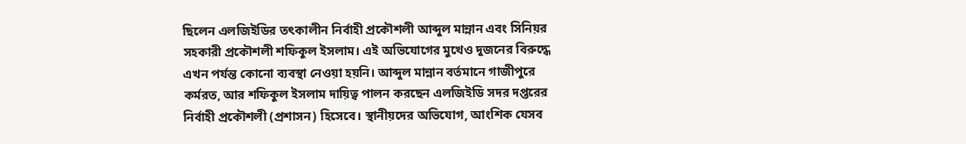ছিলেন এলজিইডির তৎকালীন নির্বাহী প্রকৌশলী আব্দুল মান্নান এবং সিনিয়র সহকারী প্রকৌশলী শফিকুল ইসলাম। এই অভিযোগের মুখেও দুজনের বিরুদ্ধে এখন পর্যন্ত কোনো ব্যবস্থা নেওয়া হয়নি। আব্দুল মান্নান বর্তমানে গাজীপুরে কর্মরত, আর শফিকুল ইসলাম দায়িত্ব পালন করছেন এলজিইডি সদর দপ্তরের নির্বাহী প্রকৌশলী (প্রশাসন) হিসেবে। স্থানীয়দের অভিযোগ, আংশিক যেসব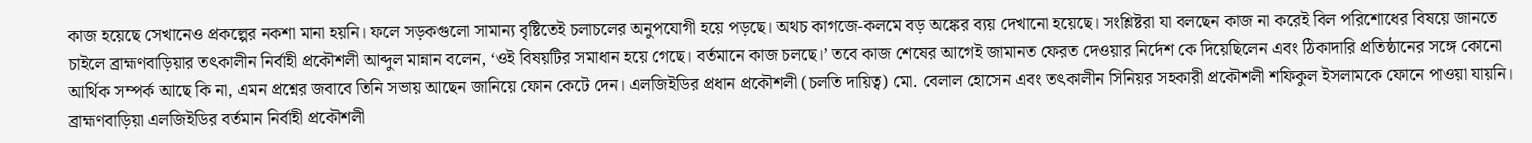কাজ হয়েছে সেখানেও প্রকল্পের নকশা মানা হয়নি। ফলে সড়কগুলো সামান্য বৃষ্টিতেই চলাচলের অনুপযোগী হয়ে পড়ছে। অথচ কাগজে-কলমে বড় অঙ্কের ব্যয় দেখানো হয়েছে। সংশ্লিষ্টরা যা বলছেন কাজ না করেই বিল পরিশোধের বিষয়ে জানতে চাইলে ব্রাহ্মণবাড়িয়ার তৎকালীন নির্বাহী প্রকৌশলী আব্দুল মান্নান বলেন, ‘ওই বিষয়টির সমাধান হয়ে গেছে। বর্তমানে কাজ চলছে।’ তবে কাজ শেষের আগেই জামানত ফেরত দেওয়ার নির্দেশ কে দিয়েছিলেন এবং ঠিকাদারি প্রতিষ্ঠানের সঙ্গে কোনো আর্থিক সম্পর্ক আছে কি না, এমন প্রশ্নের জবাবে তিনি সভায় আছেন জানিয়ে ফোন কেটে দেন। এলজিইডির প্রধান প্রকৌশলী (চলতি দায়িত্ব) মো. বেলাল হোসেন এবং তৎকালীন সিনিয়র সহকারী প্রকৌশলী শফিকুল ইসলামকে ফোনে পাওয়া যায়নি। ব্রাহ্মণবাড়িয়া এলজিইডির বর্তমান নির্বাহী প্রকৌশলী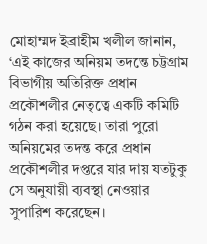মোহাম্মদ ইব্রাহীম খলীল জানান, ‘এই কাজের অনিয়ম তদন্তে চট্টগ্রাম বিভাগীয় অতিরিক্ত প্রধান প্রকৌশলীর নেতৃত্বে একটি কমিটি গঠন করা হয়েছে। তারা পুরো অনিয়মের তদন্ত করে প্রধান প্রকৌশলীর দপ্তরে যার দায় যতটুকু সে অনুযায়ী ব্যবস্থা নেওয়ার সুপারিশ করেছেন।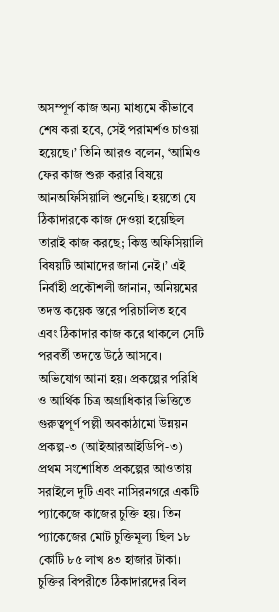অসম্পূর্ণ কাজ অন্য মাধ্যমে কীভাবে শেষ করা হবে, সেই পরামর্শও চাওয়া হয়েছে।’ তিনি আরও বলেন, ‘আমিও ফের কাজ শুরু করার বিষয়ে আনঅফিসিয়ালি শুনেছি। হয়তো যে ঠিকাদারকে কাজ দেওয়া হয়েছিল তারাই কাজ করছে; কিন্তু অফিসিয়ালি বিষয়টি আমাদের জানা নেই।’ এই নির্বাহী প্রকৌশলী জানান, অনিয়মের তদন্ত কয়েক স্তরে পরিচালিত হবে এবং ঠিকাদার কাজ করে থাকলে সেটি পরবর্তী তদন্তে উঠে আসবে।
অভিযোগ আনা হয়। প্রকল্পের পরিধি ও আর্থিক চিত্র অগ্রাধিকার ভিত্তিতে গুরুত্বপূর্ণ পল্লী অবকাঠামো উন্নয়ন প্রকল্প-৩ (আইআরআইডিপি-৩) প্রথম সংশোধিত প্রকল্পের আওতায় সরাইলে দুটি এবং নাসিরনগরে একটি প্যাকেজে কাজের চুক্তি হয়। তিন প্যাকেজের মোট চুক্তিমূল্য ছিল ১৮ কোটি ৮৫ লাখ ৪৩ হাজার টাকা। চুক্তির বিপরীতে ঠিকাদারদের বিল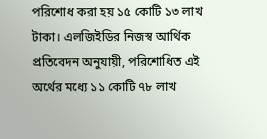পরিশোধ করা হয় ১৫ কোটি ১৩ লাখ টাকা। এলজিইডির নিজস্ব আর্থিক প্রতিবেদন অনুযায়ী, পরিশোধিত এই অর্থের মধ্যে ১১ কোটি ৭৮ লাখ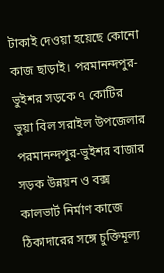টাকাই দেওয়া হয়েছে কোনো কাজ ছাড়াই। পরমানন্দপুর-ভুইশর সড়কে ৭ কোটির ভুয়া বিল সরাইল উপজেলার পরমানন্দপুর-ভুইশর বাজার সড়ক উন্নয়ন ও বক্স কালভার্ট নির্মাণ কাজে ঠিকাদারের সঙ্গে চুক্তিমূল্য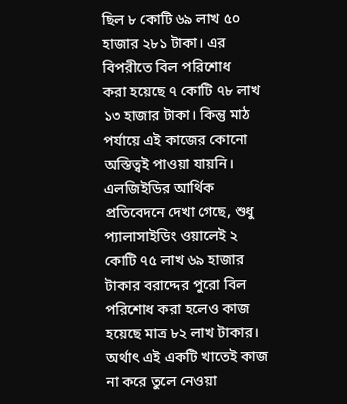ছিল ৮ কোটি ৬৯ লাখ ৫০ হাজার ২৮১ টাকা। এর বিপরীতে বিল পরিশোধ
করা হয়েছে ৭ কোটি ৭৮ লাখ ১৩ হাজার টাকা। কিন্তু মাঠ পর্যায়ে এই কাজের কোনো অস্তিত্বই পাওয়া যায়নি। এলজিইডির আর্থিক প্রতিবেদনে দেখা গেছে, শুধু প্যালাসাইডিং ওয়ালেই ২ কোটি ৭৫ লাখ ৬৯ হাজার টাকার বরাদ্দের পুরো বিল পরিশোধ করা হলেও কাজ হয়েছে মাত্র ৮২ লাখ টাকার। অর্থাৎ এই একটি খাতেই কাজ না করে তুলে নেওয়া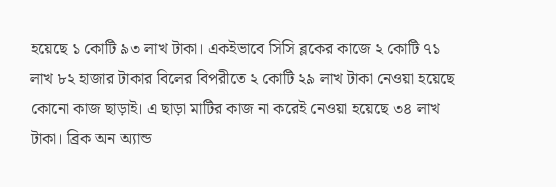হয়েছে ১ কোটি ৯৩ লাখ টাকা। একইভাবে সিসি ব্লকের কাজে ২ কোটি ৭১ লাখ ৮২ হাজার টাকার বিলের বিপরীতে ২ কোটি ২৯ লাখ টাকা নেওয়া হয়েছে কোনো কাজ ছাড়াই। এ ছাড়া মাটির কাজ না করেই নেওয়া হয়েছে ৩৪ লাখ টাকা। ব্রিক অন অ্যান্ড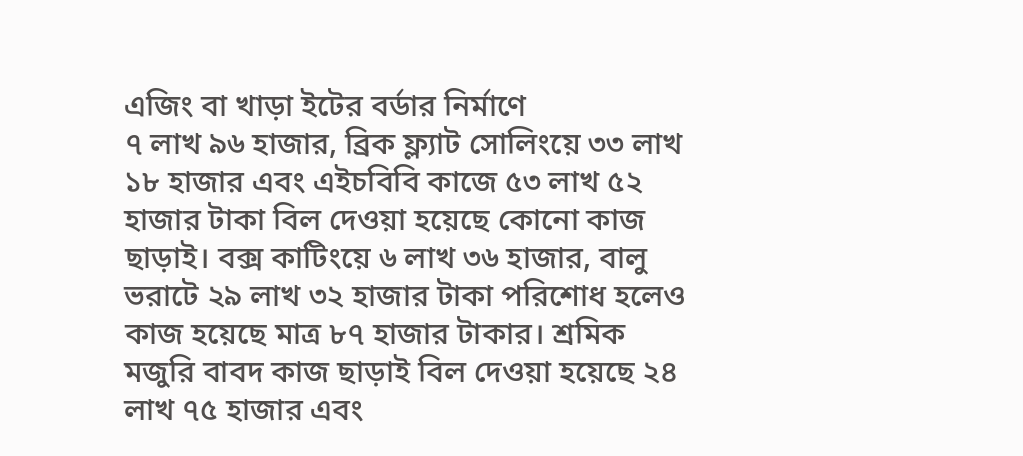এজিং বা খাড়া ইটের বর্ডার নির্মাণে
৭ লাখ ৯৬ হাজার, ব্রিক ফ্ল্যাট সোলিংয়ে ৩৩ লাখ ১৮ হাজার এবং এইচবিবি কাজে ৫৩ লাখ ৫২ হাজার টাকা বিল দেওয়া হয়েছে কোনো কাজ ছাড়াই। বক্স কাটিংয়ে ৬ লাখ ৩৬ হাজার, বালু ভরাটে ২৯ লাখ ৩২ হাজার টাকা পরিশোধ হলেও কাজ হয়েছে মাত্র ৮৭ হাজার টাকার। শ্রমিক মজুরি বাবদ কাজ ছাড়াই বিল দেওয়া হয়েছে ২৪ লাখ ৭৫ হাজার এবং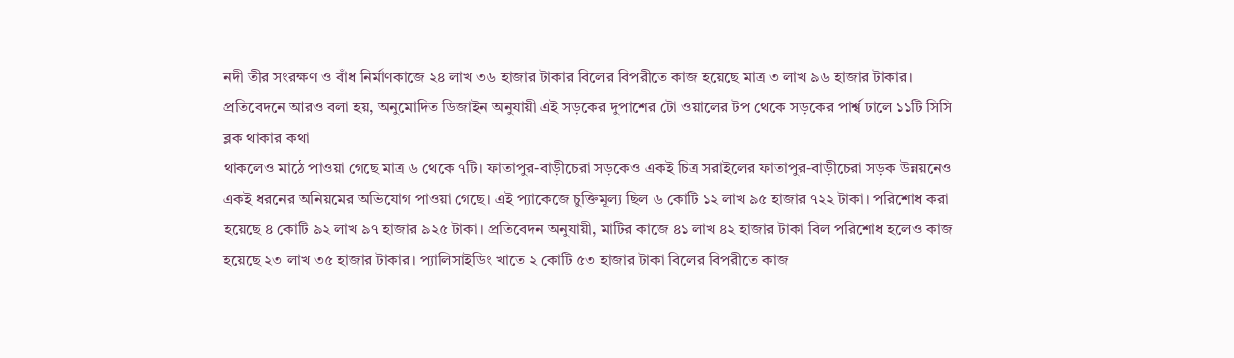নদী তীর সংরক্ষণ ও বাঁধ নির্মাণকাজে ২৪ লাখ ৩৬ হাজার টাকার বিলের বিপরীতে কাজ হয়েছে মাত্র ৩ লাখ ৯৬ হাজার টাকার। প্রতিবেদনে আরও বলা হয়, অনুমোদিত ডিজাইন অনুযায়ী এই সড়কের দুপাশের টো ওয়ালের টপ থেকে সড়কের পার্শ্ব ঢালে ১১টি সিসি ব্লক থাকার কথা
থাকলেও মাঠে পাওয়া গেছে মাত্র ৬ থেকে ৭টি। ফাতাপুর-বাড়ীচেরা সড়কেও একই চিত্র সরাইলের ফাতাপুর-বাড়ীচেরা সড়ক উন্নয়নেও একই ধরনের অনিয়মের অভিযোগ পাওয়া গেছে। এই প্যাকেজে চুক্তিমূল্য ছিল ৬ কোটি ১২ লাখ ৯৫ হাজার ৭২২ টাকা। পরিশোধ করা হয়েছে ৪ কোটি ৯২ লাখ ৯৭ হাজার ৯২৫ টাকা। প্রতিবেদন অনুযায়ী, মাটির কাজে ৪১ লাখ ৪২ হাজার টাকা বিল পরিশোধ হলেও কাজ হয়েছে ২৩ লাখ ৩৫ হাজার টাকার। প্যালিসাইডিং খাতে ২ কোটি ৫৩ হাজার টাকা বিলের বিপরীতে কাজ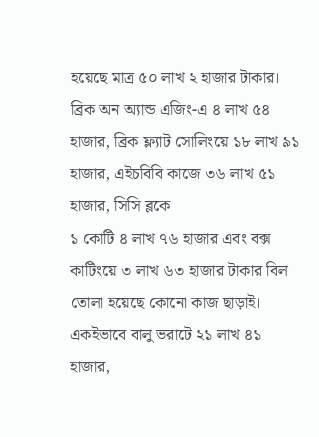হয়েছে মাত্র ৫০ লাখ ২ হাজার টাকার। ব্রিক অন অ্যান্ড এজিং-এ ৪ লাখ ৫৪ হাজার, ব্রিক ফ্ল্যাট সোলিংয়ে ১৮ লাখ ৯১ হাজার, এইচবিবি কাজে ৩৬ লাখ ৫১ হাজার, সিসি ব্লকে
১ কোটি ৪ লাখ ৭৬ হাজার এবং বক্স কাটিংয়ে ৩ লাখ ৬৩ হাজার টাকার বিল তোলা হয়েছে কোনো কাজ ছাড়াই। একইভাবে বালু ভরাটে ২১ লাখ ৪১ হাজার,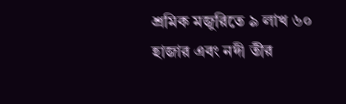শ্রমিক মজুরিতে ৯ লাখ ৬০ হাজার এবং নদী তীর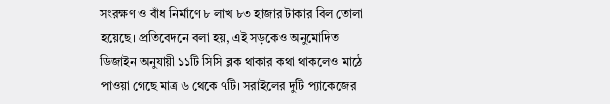সংরক্ষণ ও বাঁধ নির্মাণে ৮ লাখ ৮৩ হাজার টাকার বিল তোলা হয়েছে। প্রতিবেদনে বলা হয়, এই সড়কেও অনুমোদিত ডিজাইন অনুযায়ী ১১টি সিসি ব্লক থাকার কথা থাকলেও মাঠে পাওয়া গেছে মাত্র ৬ থেকে ৭টি। সরাইলের দুটি প্যাকেজের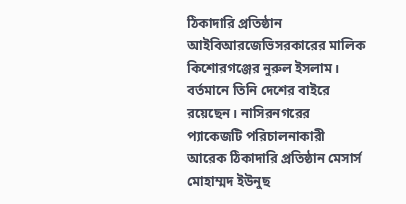ঠিকাদারি প্রতিষ্ঠান আইবিআরজেভিসরকারের মালিক কিশোরগঞ্জের নুরুল ইসলাম। বর্তমানে তিনি দেশের বাইরে রয়েছেন। নাসিরনগরের প্যাকেজটি পরিচালনাকারী আরেক ঠিকাদারি প্রতিষ্ঠান মেসার্স মোহাম্মদ ইউনুছ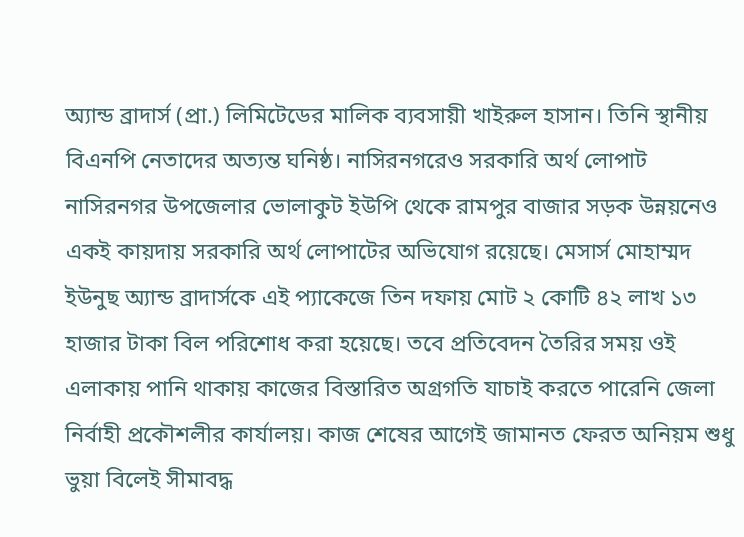অ্যান্ড ব্রাদার্স (প্রা.) লিমিটেডের মালিক ব্যবসায়ী খাইরুল হাসান। তিনি স্থানীয়
বিএনপি নেতাদের অত্যন্ত ঘনিষ্ঠ। নাসিরনগরেও সরকারি অর্থ লোপাট নাসিরনগর উপজেলার ভোলাকুট ইউপি থেকে রামপুর বাজার সড়ক উন্নয়নেও একই কায়দায় সরকারি অর্থ লোপাটের অভিযোগ রয়েছে। মেসার্স মোহাম্মদ ইউনুছ অ্যান্ড ব্রাদার্সকে এই প্যাকেজে তিন দফায় মোট ২ কোটি ৪২ লাখ ১৩ হাজার টাকা বিল পরিশোধ করা হয়েছে। তবে প্রতিবেদন তৈরির সময় ওই এলাকায় পানি থাকায় কাজের বিস্তারিত অগ্রগতি যাচাই করতে পারেনি জেলা নির্বাহী প্রকৌশলীর কার্যালয়। কাজ শেষের আগেই জামানত ফেরত অনিয়ম শুধু ভুয়া বিলেই সীমাবদ্ধ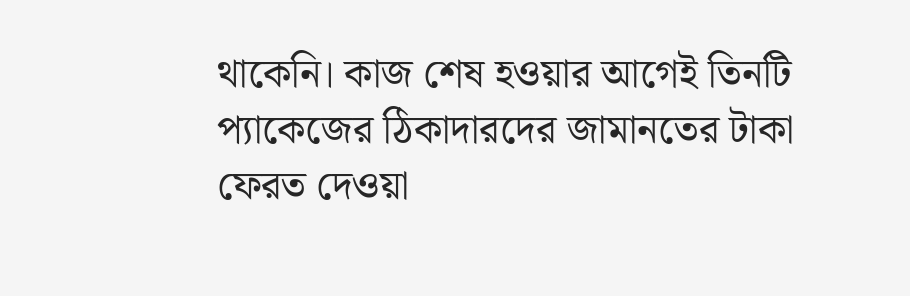থাকেনি। কাজ শেষ হওয়ার আগেই তিনটি প্যাকেজের ঠিকাদারদের জামানতের টাকা ফেরত দেওয়া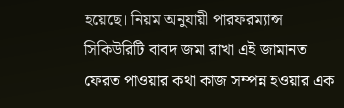হয়েছে। নিয়ম অনুযায়ী পারফরম্যান্স সিকিউরিটি বাবদ জমা রাখা এই জামানত ফেরত পাওয়ার কথা কাজ সম্পন্ন হওয়ার এক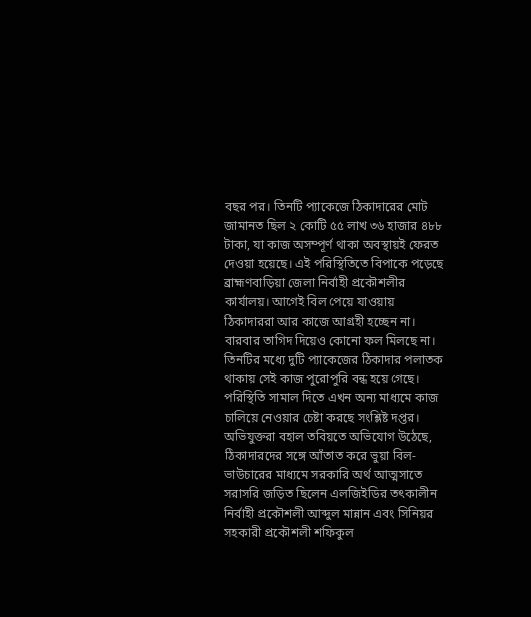বছর পর। তিনটি প্যাকেজে ঠিকাদারের মোট জামানত ছিল ২ কোটি ৫৫ লাখ ৩৬ হাজার ৪৮৮ টাকা, যা কাজ অসম্পূর্ণ থাকা অবস্থায়ই ফেরত দেওয়া হয়েছে। এই পরিস্থিতিতে বিপাকে পড়েছে ব্রাহ্মণবাড়িয়া জেলা নির্বাহী প্রকৌশলীর কার্যালয়। আগেই বিল পেয়ে যাওয়ায় ঠিকাদাররা আর কাজে আগ্রহী হচ্ছেন না। বারবার তাগিদ দিয়েও কোনো ফল মিলছে না। তিনটির মধ্যে দুটি প্যাকেজের ঠিকাদার পলাতক থাকায় সেই কাজ পুরোপুরি বন্ধ হয়ে গেছে। পরিস্থিতি সামাল দিতে এখন অন্য মাধ্যমে কাজ চালিয়ে নেওয়ার চেষ্টা করছে সংশ্লিষ্ট দপ্তর। অভিযুক্তরা বহাল তবিয়তে অভিযোগ উঠেছে, ঠিকাদারদের সঙ্গে আঁতাত করে ভুয়া বিল-ভাউচারের মাধ্যমে সরকারি অর্থ আত্মসাতে সরাসরি জড়িত ছিলেন এলজিইডির তৎকালীন নির্বাহী প্রকৌশলী আব্দুল মান্নান এবং সিনিয়র সহকারী প্রকৌশলী শফিকুল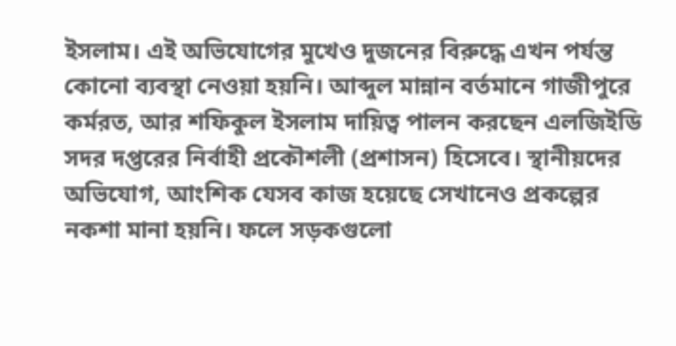ইসলাম। এই অভিযোগের মুখেও দুজনের বিরুদ্ধে এখন পর্যন্ত কোনো ব্যবস্থা নেওয়া হয়নি। আব্দুল মান্নান বর্তমানে গাজীপুরে কর্মরত, আর শফিকুল ইসলাম দায়িত্ব পালন করছেন এলজিইডি সদর দপ্তরের নির্বাহী প্রকৌশলী (প্রশাসন) হিসেবে। স্থানীয়দের অভিযোগ, আংশিক যেসব কাজ হয়েছে সেখানেও প্রকল্পের নকশা মানা হয়নি। ফলে সড়কগুলো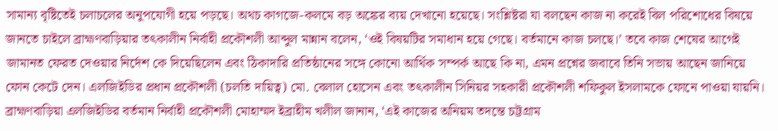সামান্য বৃষ্টিতেই চলাচলের অনুপযোগী হয়ে পড়ছে। অথচ কাগজে-কলমে বড় অঙ্কের ব্যয় দেখানো হয়েছে। সংশ্লিষ্টরা যা বলছেন কাজ না করেই বিল পরিশোধের বিষয়ে জানতে চাইলে ব্রাহ্মণবাড়িয়ার তৎকালীন নির্বাহী প্রকৌশলী আব্দুল মান্নান বলেন, ‘ওই বিষয়টির সমাধান হয়ে গেছে। বর্তমানে কাজ চলছে।’ তবে কাজ শেষের আগেই জামানত ফেরত দেওয়ার নির্দেশ কে দিয়েছিলেন এবং ঠিকাদারি প্রতিষ্ঠানের সঙ্গে কোনো আর্থিক সম্পর্ক আছে কি না, এমন প্রশ্নের জবাবে তিনি সভায় আছেন জানিয়ে ফোন কেটে দেন। এলজিইডির প্রধান প্রকৌশলী (চলতি দায়িত্ব) মো. বেলাল হোসেন এবং তৎকালীন সিনিয়র সহকারী প্রকৌশলী শফিকুল ইসলামকে ফোনে পাওয়া যায়নি। ব্রাহ্মণবাড়িয়া এলজিইডির বর্তমান নির্বাহী প্রকৌশলী মোহাম্মদ ইব্রাহীম খলীল জানান, ‘এই কাজের অনিয়ম তদন্তে চট্টগ্রাম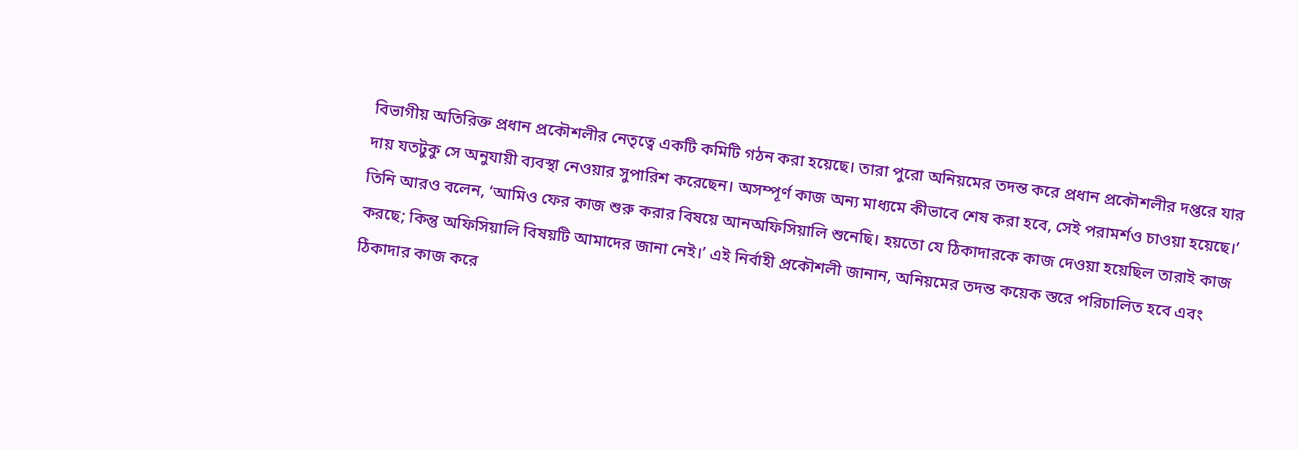বিভাগীয় অতিরিক্ত প্রধান প্রকৌশলীর নেতৃত্বে একটি কমিটি গঠন করা হয়েছে। তারা পুরো অনিয়মের তদন্ত করে প্রধান প্রকৌশলীর দপ্তরে যার দায় যতটুকু সে অনুযায়ী ব্যবস্থা নেওয়ার সুপারিশ করেছেন। অসম্পূর্ণ কাজ অন্য মাধ্যমে কীভাবে শেষ করা হবে, সেই পরামর্শও চাওয়া হয়েছে।’ তিনি আরও বলেন, ‘আমিও ফের কাজ শুরু করার বিষয়ে আনঅফিসিয়ালি শুনেছি। হয়তো যে ঠিকাদারকে কাজ দেওয়া হয়েছিল তারাই কাজ করছে; কিন্তু অফিসিয়ালি বিষয়টি আমাদের জানা নেই।’ এই নির্বাহী প্রকৌশলী জানান, অনিয়মের তদন্ত কয়েক স্তরে পরিচালিত হবে এবং ঠিকাদার কাজ করে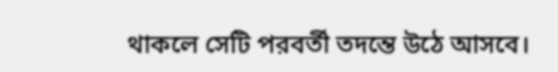থাকলে সেটি পরবর্তী তদন্তে উঠে আসবে।